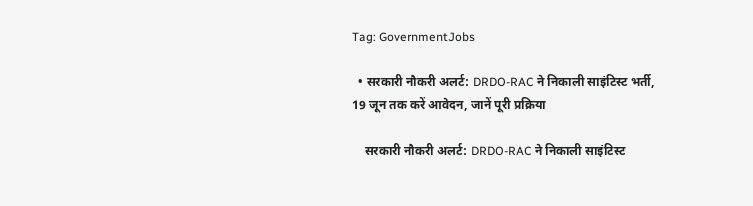Tag: GovernmentJobs

  • सरकारी नौकरी अलर्ट: DRDO-RAC ने निकाली साइंटिस्ट भर्ती, 19 जून तक करें आवेदन, जानें पूरी प्रक्रिया

    सरकारी नौकरी अलर्ट: DRDO-RAC ने निकाली साइंटिस्ट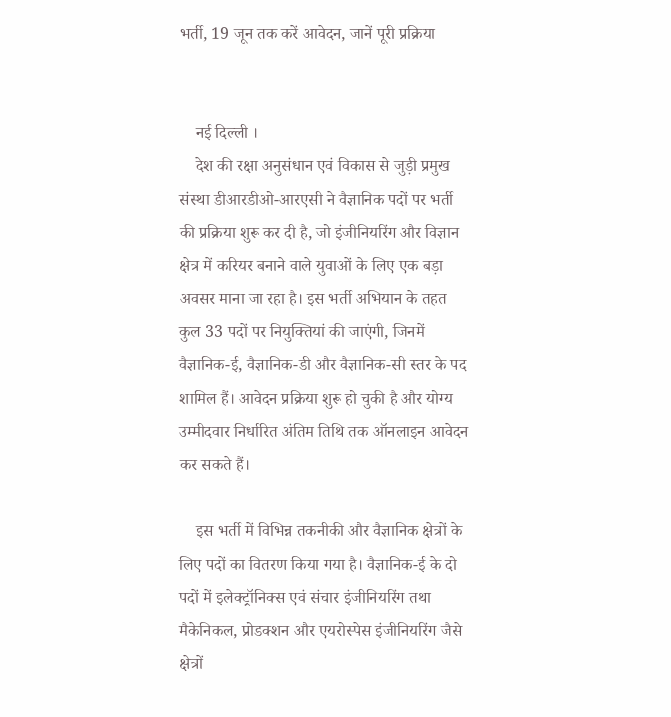भर्ती, 19 जून तक करें आवेदन, जानें पूरी प्रक्रिया


    नई दिल्ली ।
    देश की रक्षा अनुसंधान एवं विकास से जुड़ी प्रमुख संस्था डीआरडीओ-आरएसी ने वैज्ञानिक पदों पर भर्ती की प्रक्रिया शुरू कर दी है, जो इंजीनियरिंग और विज्ञान क्षेत्र में करियर बनाने वाले युवाओं के लिए एक बड़ा अवसर माना जा रहा है। इस भर्ती अभियान के तहत कुल 33 पदों पर नियुक्तियां की जाएंगी, जिनमें वैज्ञानिक-ई, वैज्ञानिक-डी और वैज्ञानिक-सी स्तर के पद शामिल हैं। आवेदन प्रक्रिया शुरू हो चुकी है और योग्य उम्मीदवार निर्धारित अंतिम तिथि तक ऑनलाइन आवेदन कर सकते हैं।

    इस भर्ती में विभिन्न तकनीकी और वैज्ञानिक क्षेत्रों के लिए पदों का वितरण किया गया है। वैज्ञानिक-ई के दो पदों में इलेक्ट्रॉनिक्स एवं संचार इंजीनियरिंग तथा मैकेनिकल, प्रोडक्शन और एयरोस्पेस इंजीनियरिंग जैसे क्षेत्रों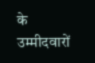के उम्मीदवारों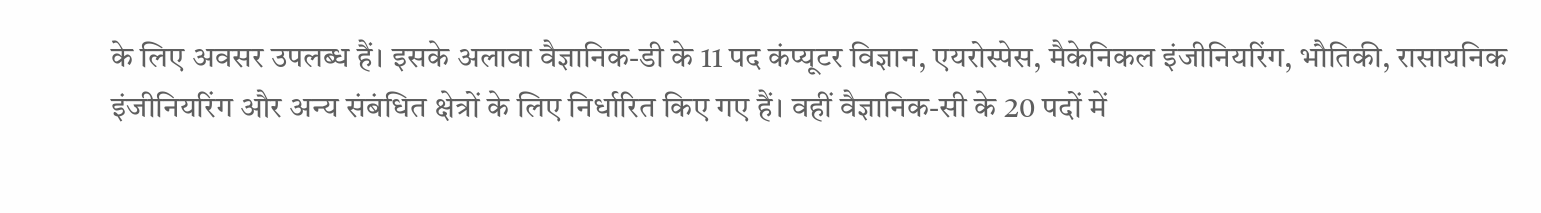के लिए अवसर उपलब्ध हैं। इसके अलावा वैज्ञानिक-डी के 11 पद कंप्यूटर विज्ञान, एयरोस्पेस, मैकेनिकल इंजीनियरिंग, भौतिकी, रासायनिक इंजीनियरिंग और अन्य संबंधित क्षेत्रों के लिए निर्धारित किए गए हैं। वहीं वैज्ञानिक-सी के 20 पदों में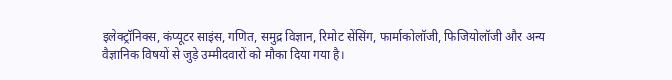इलेक्ट्रॉनिक्स, कंप्यूटर साइंस, गणित, समुद्र विज्ञान, रिमोट सेंसिंग, फार्माकोलॉजी, फिजियोलॉजी और अन्य वैज्ञानिक विषयों से जुड़े उम्मीदवारों को मौका दिया गया है।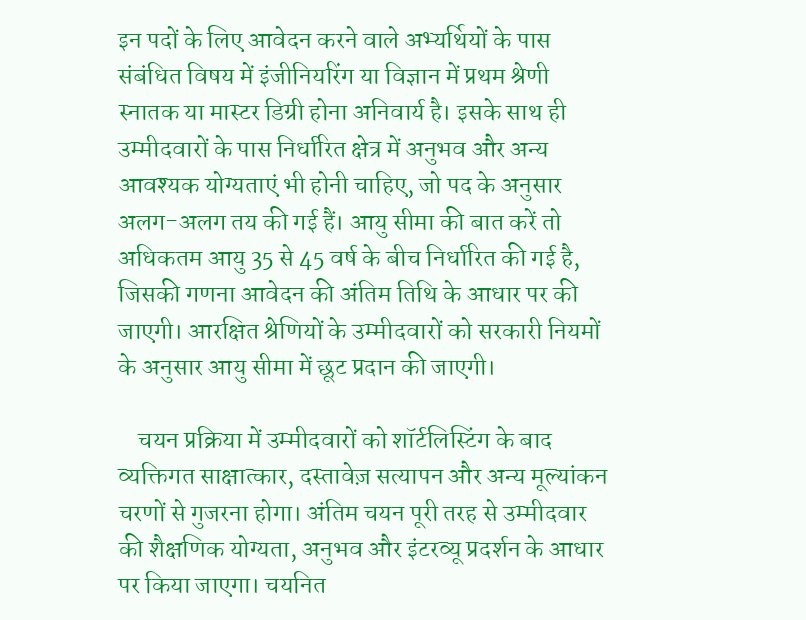इन पदों के लिए आवेदन करने वाले अभ्यर्थियों के पास संबंधित विषय में इंजीनियरिंग या विज्ञान में प्रथम श्रेणी स्नातक या मास्टर डिग्री होना अनिवार्य है। इसके साथ ही उम्मीदवारों के पास निर्धारित क्षेत्र में अनुभव और अन्य आवश्यक योग्यताएं भी होनी चाहिए, जो पद के अनुसार अलग-अलग तय की गई हैं। आयु सीमा की बात करें तो अधिकतम आयु 35 से 45 वर्ष के बीच निर्धारित की गई है, जिसकी गणना आवेदन की अंतिम तिथि के आधार पर की जाएगी। आरक्षित श्रेणियों के उम्मीदवारों को सरकारी नियमों के अनुसार आयु सीमा में छूट प्रदान की जाएगी।

    चयन प्रक्रिया में उम्मीदवारों को शॉर्टलिस्टिंग के बाद व्यक्तिगत साक्षात्कार, दस्तावेज़ सत्यापन और अन्य मूल्यांकन चरणों से गुजरना होगा। अंतिम चयन पूरी तरह से उम्मीदवार की शैक्षणिक योग्यता, अनुभव और इंटरव्यू प्रदर्शन के आधार पर किया जाएगा। चयनित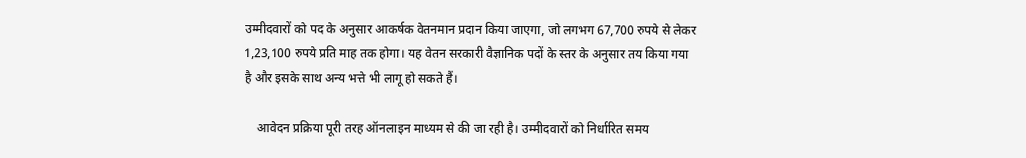उम्मीदवारों को पद के अनुसार आकर्षक वेतनमान प्रदान किया जाएगा, जो लगभग 67,700 रुपये से लेकर 1,23,100 रुपये प्रति माह तक होगा। यह वेतन सरकारी वैज्ञानिक पदों के स्तर के अनुसार तय किया गया है और इसके साथ अन्य भत्ते भी लागू हो सकते हैं।

    आवेदन प्रक्रिया पूरी तरह ऑनलाइन माध्यम से की जा रही है। उम्मीदवारों को निर्धारित समय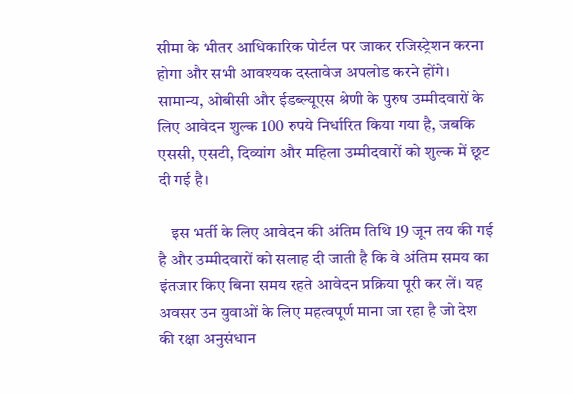सीमा के भीतर आधिकारिक पोर्टल पर जाकर रजिस्ट्रेशन करना होगा और सभी आवश्यक दस्तावेज अपलोड करने होंगे। सामान्य, ओबीसी और ईडब्ल्यूएस श्रेणी के पुरुष उम्मीदवारों के लिए आवेदन शुल्क 100 रुपये निर्धारित किया गया है, जबकि एससी, एसटी, दिव्यांग और महिला उम्मीदवारों को शुल्क में छूट दी गई है।

    इस भर्ती के लिए आवेदन की अंतिम तिथि 19 जून तय की गई है और उम्मीदवारों को सलाह दी जाती है कि वे अंतिम समय का इंतजार किए बिना समय रहते आवेदन प्रक्रिया पूरी कर लें। यह अवसर उन युवाओं के लिए महत्वपूर्ण माना जा रहा है जो देश की रक्षा अनुसंधान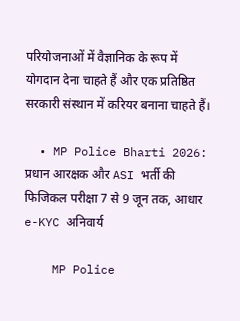परियोजनाओं में वैज्ञानिक के रूप में योगदान देना चाहते हैं और एक प्रतिष्ठित सरकारी संस्थान में करियर बनाना चाहते हैं।

  • MP Police Bharti 2026: प्रधान आरक्षक और ASI भर्ती की फिजिकल परीक्षा 7 से 9 जून तक, आधार e-KYC अनिवार्य

    MP Police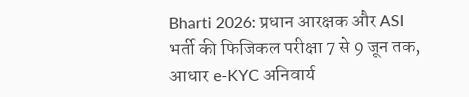Bharti 2026: प्रधान आरक्षक और ASI भर्ती की फिजिकल परीक्षा 7 से 9 जून तक, आधार e-KYC अनिवार्य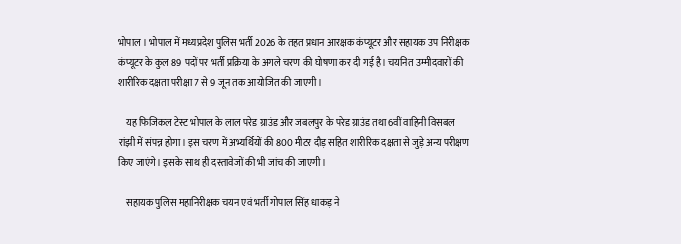भोपाल । भोपाल में मध्यप्रदेश पुलिस भर्ती 2026 के तहत प्रधान आरक्षक कंप्यूटर और सहायक उप निरीक्षक कंप्यूटर के कुल 89 पदों पर भर्ती प्रक्रिया के अगले चरण की घोषणा कर दी गई है। चयनित उम्मीदवारों की शारीरिक दक्षता परीक्षा 7 से 9 जून तक आयोजित की जाएगी।

    यह फिजिकल टेस्ट भोपाल के लाल परेड ग्राउंड और जबलपुर के परेड ग्राउंड तथा 6वीं वाहिनी विसबल रांझी में संपन्न होगा। इस चरण में अभ्यर्थियों की 800 मीटर दौड़ सहित शारीरिक दक्षता से जुड़े अन्य परीक्षण किए जाएंगे। इसके साथ ही दस्तावेजों की भी जांच की जाएगी।

    सहायक पुलिस महानिरीक्षक चयन एवं भर्ती गोपाल सिंह धाकड़ ने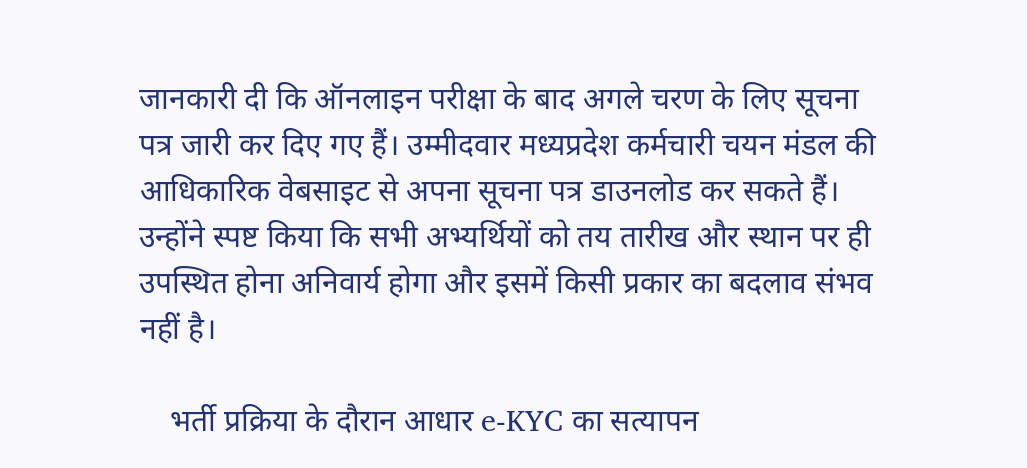जानकारी दी कि ऑनलाइन परीक्षा के बाद अगले चरण के लिए सूचना पत्र जारी कर दिए गए हैं। उम्मीदवार मध्यप्रदेश कर्मचारी चयन मंडल की आधिकारिक वेबसाइट से अपना सूचना पत्र डाउनलोड कर सकते हैं। उन्होंने स्पष्ट किया कि सभी अभ्यर्थियों को तय तारीख और स्थान पर ही उपस्थित होना अनिवार्य होगा और इसमें किसी प्रकार का बदलाव संभव नहीं है।

    भर्ती प्रक्रिया के दौरान आधार e-KYC का सत्यापन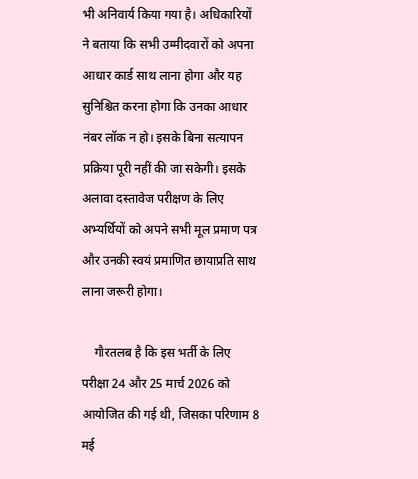भी अनिवार्य किया गया है। अधिकारियों ने बताया कि सभी उम्मीदवारों को अपना आधार कार्ड साथ लाना होगा और यह सुनिश्चित करना होगा कि उनका आधार नंबर लॉक न हो। इसके बिना सत्यापन प्रक्रिया पूरी नहीं की जा सकेगी। इसके अलावा दस्तावेज परीक्षण के लिए अभ्यर्थियों को अपने सभी मूल प्रमाण पत्र और उनकी स्वयं प्रमाणित छायाप्रति साथ लाना जरूरी होगा।

    गौरतलब है कि इस भर्ती के लिए परीक्षा 24 और 25 मार्च 2026 को आयोजित की गई थी, जिसका परिणाम 8 मई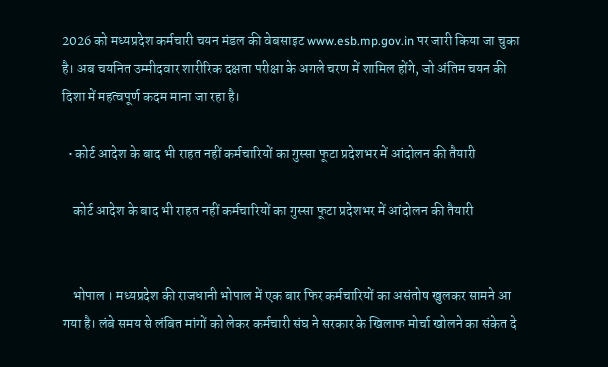2026 को मध्यप्रदेश कर्मचारी चयन मंडल की वेबसाइट www.esb.mp.gov.in पर जारी किया जा चुका है। अब चयनित उम्मीदवार शारीरिक दक्षता परीक्षा के अगले चरण में शामिल होंगे, जो अंतिम चयन की दिशा में महत्वपूर्ण कदम माना जा रहा है।

  • कोर्ट आदेश के बाद भी राहत नहीं कर्मचारियों का गुस्सा फूटा प्रदेशभर में आंदोलन की तैयारी

    कोर्ट आदेश के बाद भी राहत नहीं कर्मचारियों का गुस्सा फूटा प्रदेशभर में आंदोलन की तैयारी


    भोपाल । मध्यप्रदेश की राजधानी भोपाल में एक बार फिर कर्मचारियों का असंतोष खुलकर सामने आ गया है। लंबे समय से लंबित मांगों को लेकर कर्मचारी संघ ने सरकार के खिलाफ मोर्चा खोलने का संकेत दे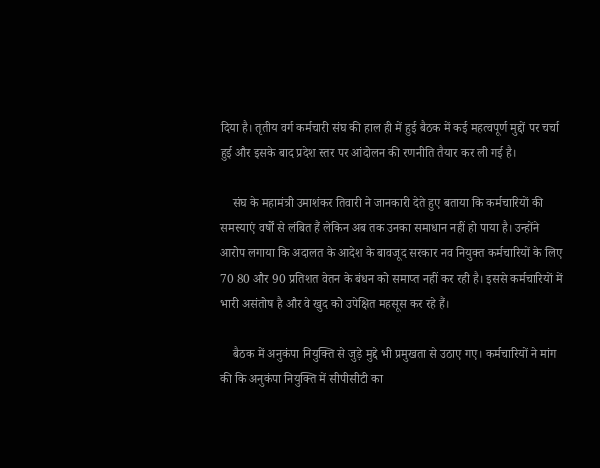दिया है। तृतीय वर्ग कर्मचारी संघ की हाल ही में हुई बैठक में कई महत्वपूर्ण मुद्दों पर चर्चा हुई और इसके बाद प्रदेश स्तर पर आंदोलन की रणनीति तैयार कर ली गई है।

    संघ के महामंत्री उमाशंकर तिवारी ने जानकारी देते हुए बताया कि कर्मचारियों की समस्याएं वर्षों से लंबित हैं लेकिन अब तक उनका समाधान नहीं हो पाया है। उन्होंने आरोप लगाया कि अदालत के आदेश के बावजूद सरकार नव नियुक्त कर्मचारियों के लिए 70 80 और 90 प्रतिशत वेतन के बंधन को समाप्त नहीं कर रही है। इससे कर्मचारियों में भारी असंतोष है और वे खुद को उपेक्षित महसूस कर रहे हैं।

    बैठक में अनुकंपा नियुक्ति से जुड़े मुद्दे भी प्रमुखता से उठाए गए। कर्मचारियों ने मांग की कि अनुकंपा नियुक्ति में सीपीसीटी का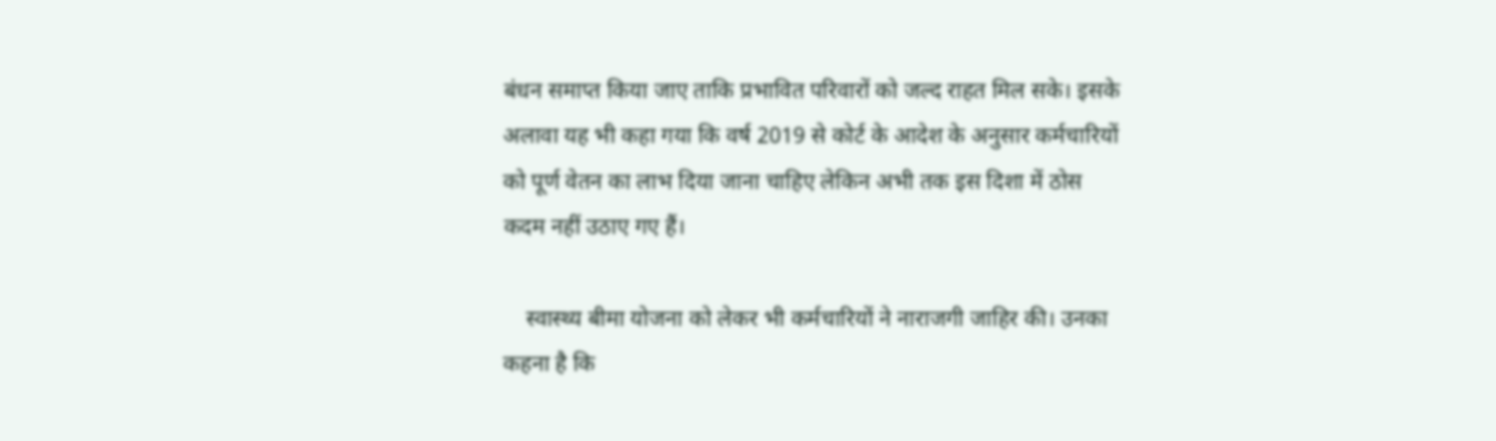बंधन समाप्त किया जाए ताकि प्रभावित परिवारों को जल्द राहत मिल सके। इसके अलावा यह भी कहा गया कि वर्ष 2019 से कोर्ट के आदेश के अनुसार कर्मचारियों को पूर्ण वेतन का लाभ दिया जाना चाहिए लेकिन अभी तक इस दिशा में ठोस कदम नहीं उठाए गए हैं।

    स्वास्थ्य बीमा योजना को लेकर भी कर्मचारियों ने नाराजगी जाहिर की। उनका कहना है कि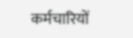कर्मचारियों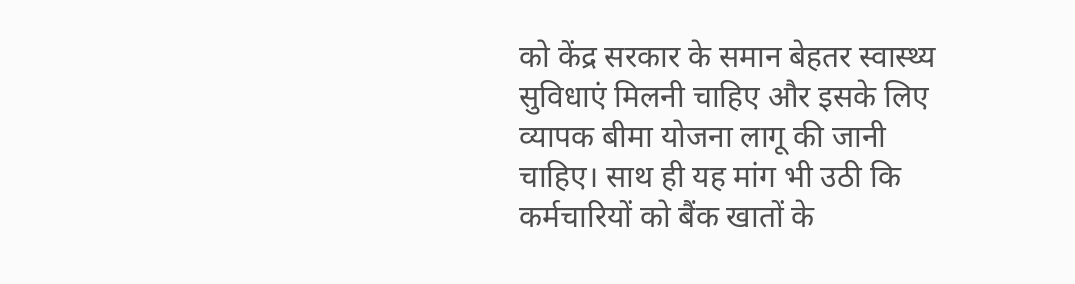को केंद्र सरकार के समान बेहतर स्वास्थ्य सुविधाएं मिलनी चाहिए और इसके लिए व्यापक बीमा योजना लागू की जानी चाहिए। साथ ही यह मांग भी उठी कि कर्मचारियों को बैंक खातों के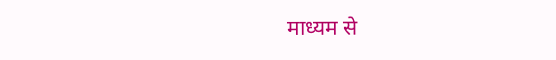माध्यम से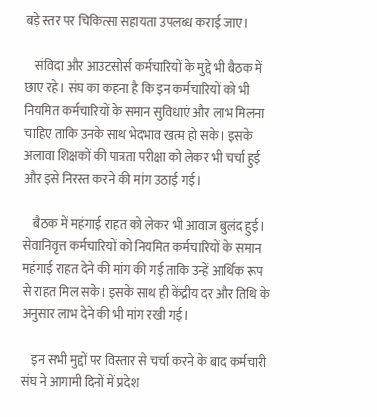बड़े स्तर पर चिकित्सा सहायता उपलब्ध कराई जाए।

    संविदा और आउटसोर्स कर्मचारियों के मुद्दे भी बैठक में छाए रहे। संघ का कहना है कि इन कर्मचारियों को भी नियमित कर्मचारियों के समान सुविधाएं और लाभ मिलना चाहिए ताकि उनके साथ भेदभाव खत्म हो सके। इसके अलावा शिक्षकों की पात्रता परीक्षा को लेकर भी चर्चा हुई और इसे निरस्त करने की मांग उठाई गई।

    बैठक में महंगाई राहत को लेकर भी आवाज बुलंद हुई। सेवानिवृत्त कर्मचारियों को नियमित कर्मचारियों के समान महंगाई राहत देने की मांग की गई ताकि उन्हें आर्थिक रूप से राहत मिल सके। इसके साथ ही केंद्रीय दर और तिथि के अनुसार लाभ देने की भी मांग रखी गई।

    इन सभी मुद्दों पर विस्तार से चर्चा करने के बाद कर्मचारी संघ ने आगामी दिनों में प्रदेश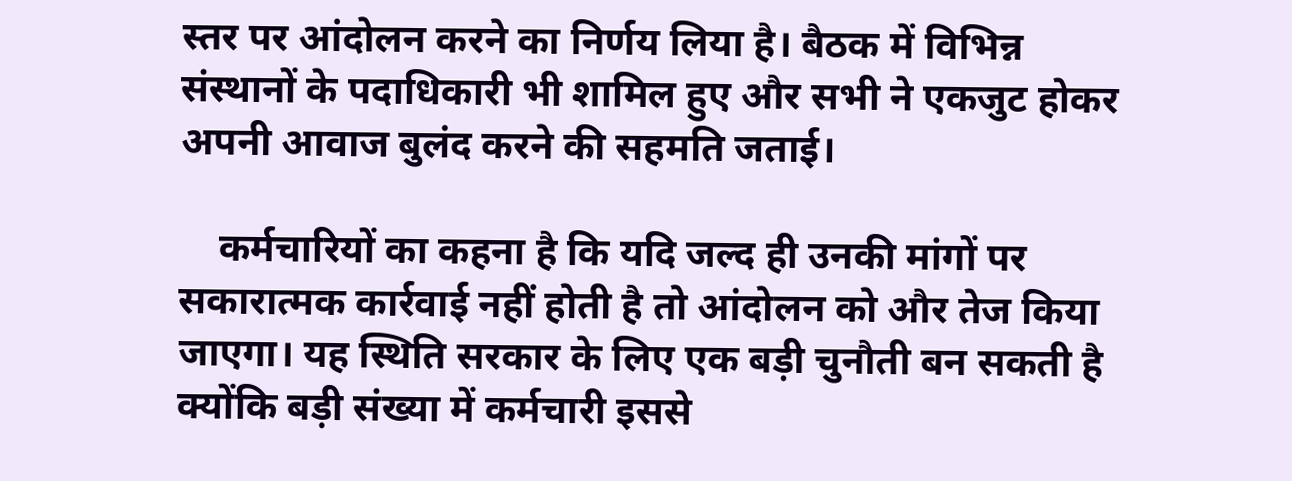स्तर पर आंदोलन करने का निर्णय लिया है। बैठक में विभिन्न संस्थानों के पदाधिकारी भी शामिल हुए और सभी ने एकजुट होकर अपनी आवाज बुलंद करने की सहमति जताई।

    कर्मचारियों का कहना है कि यदि जल्द ही उनकी मांगों पर सकारात्मक कार्रवाई नहीं होती है तो आंदोलन को और तेज किया जाएगा। यह स्थिति सरकार के लिए एक बड़ी चुनौती बन सकती है क्योंकि बड़ी संख्या में कर्मचारी इससे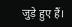जुड़े हुए हैं।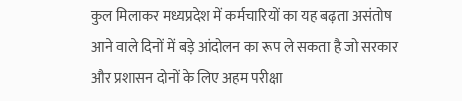कुल मिलाकर मध्यप्रदेश में कर्मचारियों का यह बढ़ता असंतोष आने वाले दिनों में बड़े आंदोलन का रूप ले सकता है जो सरकार और प्रशासन दोनों के लिए अहम परीक्षा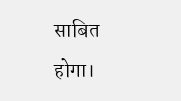साबित होगा।